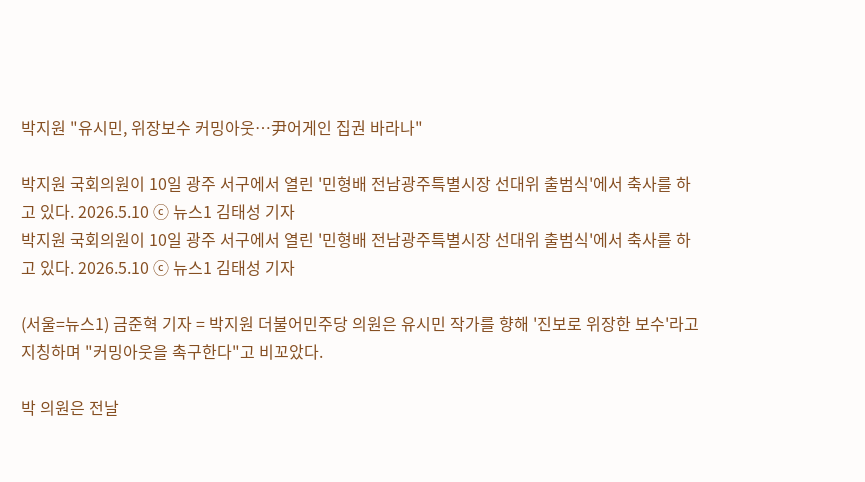박지원 "유시민, 위장보수 커밍아웃…尹어게인 집권 바라나"

박지원 국회의원이 10일 광주 서구에서 열린 '민형배 전남광주특별시장 선대위 출범식'에서 축사를 하고 있다. 2026.5.10 ⓒ 뉴스1 김태성 기자
박지원 국회의원이 10일 광주 서구에서 열린 '민형배 전남광주특별시장 선대위 출범식'에서 축사를 하고 있다. 2026.5.10 ⓒ 뉴스1 김태성 기자

(서울=뉴스1) 금준혁 기자 = 박지원 더불어민주당 의원은 유시민 작가를 향해 '진보로 위장한 보수'라고 지칭하며 "커밍아웃을 촉구한다"고 비꼬았다.

박 의원은 전날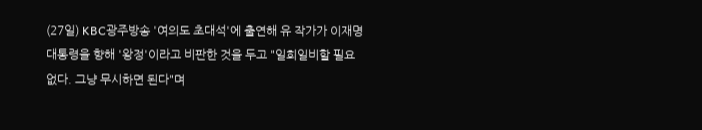(27일) KBC광주방송 '여의도 초대석'에 출연해 유 작가가 이재명 대통령을 향해 '왕정'이라고 비판한 것을 두고 "일희일비할 필요 없다. 그냥 무시하면 된다"며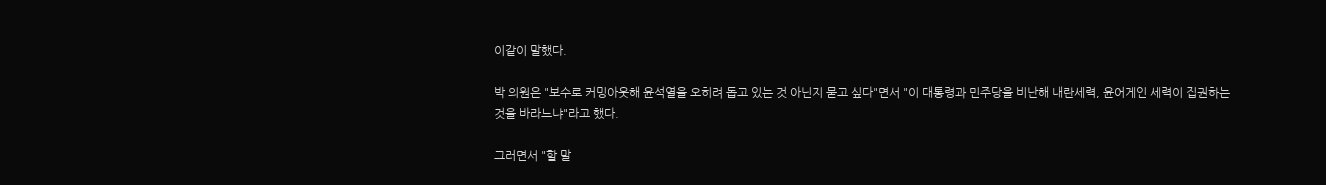이같이 말했다.

박 의원은 "보수로 커밍아웃해 윤석열을 오히려 돕고 있는 것 아닌지 묻고 싶다"면서 "이 대통령과 민주당을 비난해 내란세력, 윤어게인 세력이 집권하는 것을 바라느냐"라고 했다.

그러면서 "할 말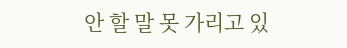안 할 말 못 가리고 있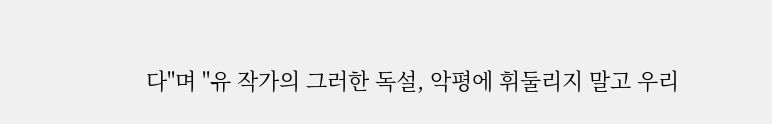다"며 "유 작가의 그러한 독설, 악평에 휘둘리지 말고 우리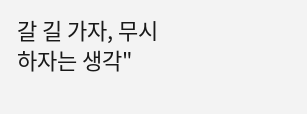갈 길 가자, 무시하자는 생각"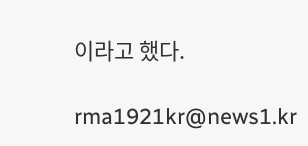이라고 했다.

rma1921kr@news1.kr